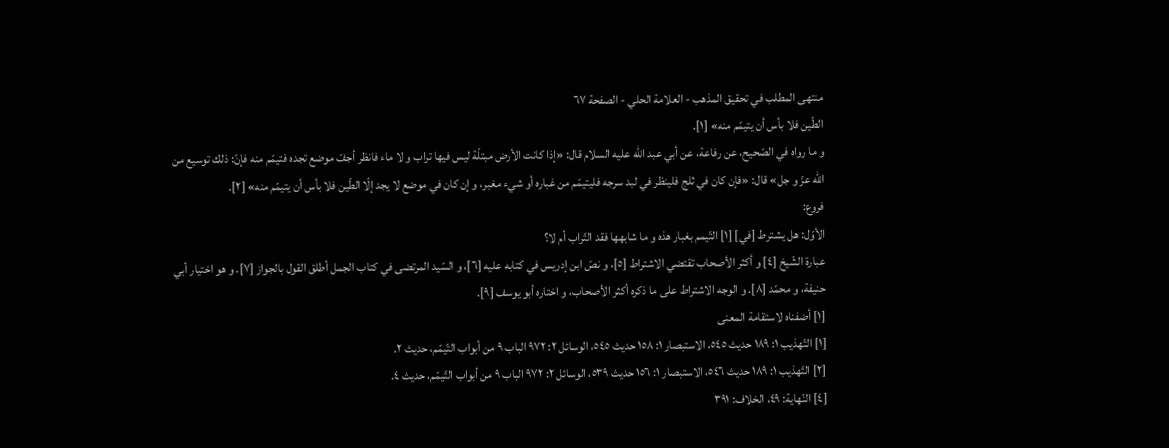منتهى المطلب في تحقيق المذهب - العلامة الحلي - الصفحة ٦٧
الطّين فلا بأس أن يتيمّم منه» [١].
و ما رواه في الصّحيح، عن رفاعة، عن أبي عبد اللّٰه عليه السلام قال: «إذا كانت الأرض مبتلّة ليس فيها تراب و لا ماء فانظر أجفّ موضع تجده فتيمّم منه فإنّ: ذلك توسيع من اللّٰه عزّ و جل» قال: «فإن كان في ثلج فلينظر في لبد سرجه فليتيمّم من غباره أو شيء مغبر، و إن كان في موضع لا يجد إلّا الطّين فلا بأس أن يتيمّم منه» [٢].
فروع:
الأوّل: هل يشترط [في] [١] التّيمم بغبار هذه و ما شابهها فقد التّراب أم لا؟
عبارة الشّيخ [٤] و أكثر الأصحاب تقتضي الاشتراط [٥]، و نصّ ابن إدريس في كتابه عليه [٦]، و السّيد المرتضى في كتاب الجمل أطلق القول بالجواز [٧]. و هو اختيار أبي حنيفة، و محمّد [٨]. و الوجه الاشتراط على ما ذكره أكثر الأصحاب، و اختاره أبو يوسف [٩].
[١] أضفناه لاستقامة المعنى
[١] التّهذيب ١: ١٨٩ حديث ٥٤٥، الاستبصار ١: ١٥٨ حديث ٥٤٥، الوسائل ٢: ٩٧٢ الباب ٩ من أبواب التّيمّم، حديث ٢.
[٢] التّهذيب ١: ١٨٩ حديث ٥٤٦، الاستبصار ١: ١٥٦ حديث ٥٣٩، الوسائل ٢: ٩٧٢ الباب ٩ من أبواب التّيمّم، حديث ٤.
[٤] النّهاية: ٤٩، الخلاف: ٣٩١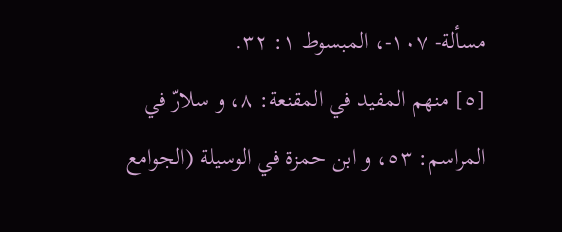مسألة- ١٠٧-، المبسوط ١: ٣٢.
[٥] منهم المفيد في المقنعة: ٨، و سلارّ في المراسم: ٥٣، و ابن حمزة في الوسيلة (الجوامع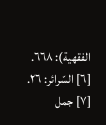الفقهية): ٦٦٨.
[٦] السّرائر: ٢٦.
[٧] جمل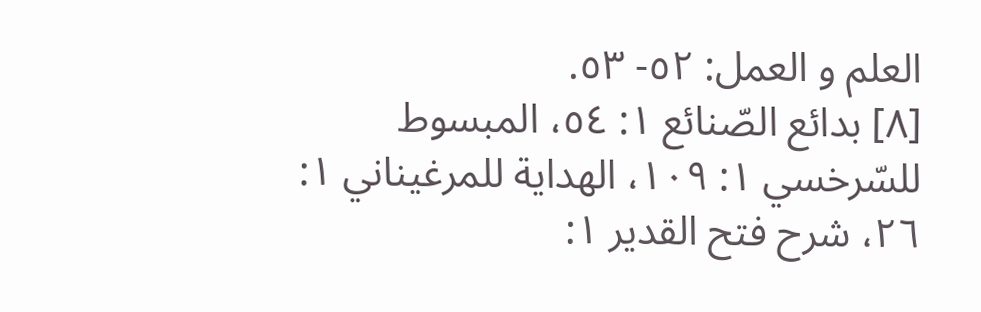العلم و العمل: ٥٢- ٥٣.
[٨] بدائع الصّنائع ١: ٥٤، المبسوط للسّرخسي ١: ١٠٩، الهداية للمرغيناني ١: ٢٦، شرح فتح القدير ١: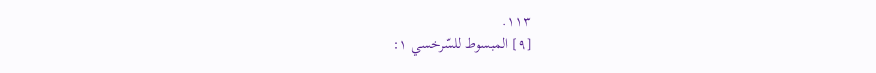١١٣.
[٩] المبسوط للسّرخسي ١: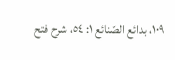١٠٩، بدائع الصّنائع ١: ٥٤، شرح فتح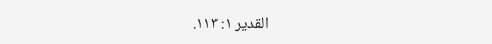القدير ١: ١١٣.